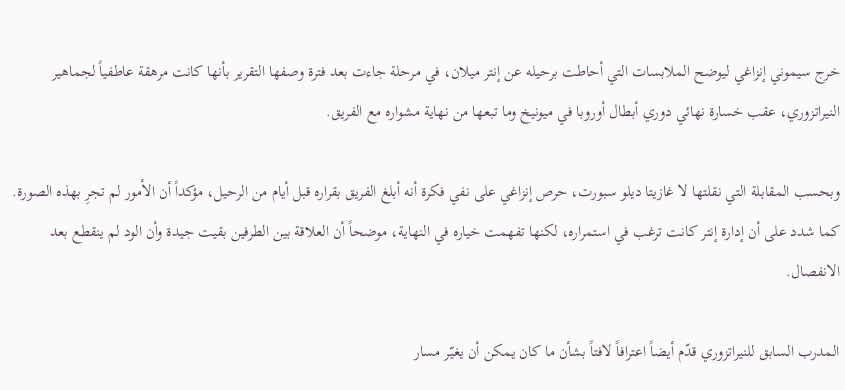خرج سيموني إنزاغي ليوضح الملابسات التي أحاطت برحيله عن إنتر ميلان، في مرحلة جاءت بعد فترة وصفها التقرير بأنها كانت مرهقة عاطفياً لجماهير النيراتزوري، عقب خسارة نهائي دوري أبطال أوروبا في ميونيخ وما تبعها من نهاية مشواره مع الفريق.

وبحسب المقابلة التي نقلتها لا غازيتا ديلو سبورت، حرص إنزاغي على نفي فكرة أنه أبلغ الفريق بقراره قبل أيام من الرحيل، مؤكداً أن الأمور لم تجرِ بهذه الصورة. كما شدد على أن إدارة إنتر كانت ترغب في استمراره، لكنها تفهمت خياره في النهاية، موضحاً أن العلاقة بين الطرفين بقيت جيدة وأن الود لم ينقطع بعد الانفصال.

المدرب السابق للنيراتزوري قدّم أيضاً اعترافاً لافتاً بشأن ما كان يمكن أن يغيّر مسار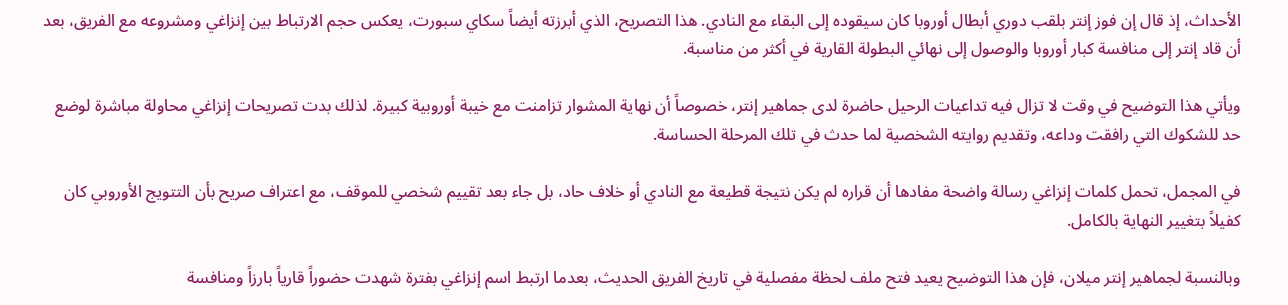الأحداث، إذ قال إن فوز إنتر بلقب دوري أبطال أوروبا كان سيقوده إلى البقاء مع النادي. هذا التصريح، الذي أبرزته أيضاً سكاي سبورت، يعكس حجم الارتباط بين إنزاغي ومشروعه مع الفريق، بعد أن قاد إنتر إلى منافسة كبار أوروبا والوصول إلى نهائي البطولة القارية في أكثر من مناسبة.

ويأتي هذا التوضيح في وقت لا تزال فيه تداعيات الرحيل حاضرة لدى جماهير إنتر، خصوصاً أن نهاية المشوار تزامنت مع خيبة أوروبية كبيرة. لذلك بدت تصريحات إنزاغي محاولة مباشرة لوضع حد للشكوك التي رافقت وداعه، وتقديم روايته الشخصية لما حدث في تلك المرحلة الحساسة.

في المجمل، تحمل كلمات إنزاغي رسالة واضحة مفادها أن قراره لم يكن نتيجة قطيعة مع النادي أو خلاف حاد، بل جاء بعد تقييم شخصي للموقف، مع اعتراف صريح بأن التتويج الأوروبي كان كفيلاً بتغيير النهاية بالكامل.

وبالنسبة لجماهير إنتر ميلان، فإن هذا التوضيح يعيد فتح ملف لحظة مفصلية في تاريخ الفريق الحديث، بعدما ارتبط اسم إنزاغي بفترة شهدت حضوراً قارياً بارزاً ومنافسة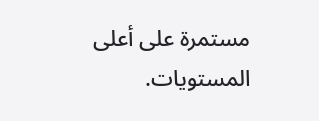مستمرة على أعلى المستويات.